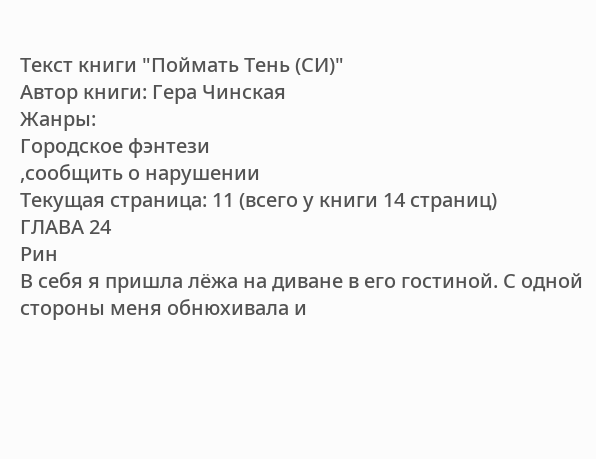Текст книги "Поймать Тень (СИ)"
Автор книги: Гера Чинская
Жанры:
Городское фэнтези
,сообщить о нарушении
Текущая страница: 11 (всего у книги 14 страниц)
ГЛАВА 24
Рин
В себя я пришла лёжа на диване в его гостиной. С одной стороны меня обнюхивала и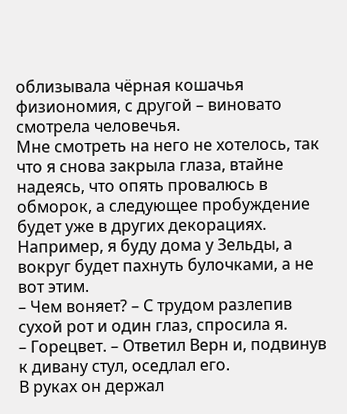облизывала чёрная кошачья физиономия, с другой – виновато смотрела человечья.
Мне смотреть на него не хотелось, так что я снова закрыла глаза, втайне надеясь, что опять провалюсь в обморок, а следующее пробуждение будет уже в других декорациях. Например, я буду дома у Зельды, а вокруг будет пахнуть булочками, а не вот этим.
– Чем воняет? – С трудом разлепив сухой рот и один глаз, спросила я.
– Горецвет. – Ответил Верн и, подвинув к дивану стул, оседлал его.
В руках он держал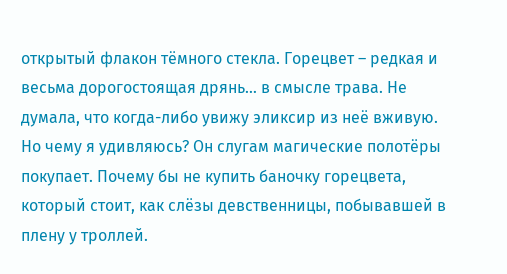открытый флакон тёмного стекла. Горецвет – редкая и весьма дорогостоящая дрянь… в смысле трава. Не думала, что когда-либо увижу эликсир из неё вживую. Но чему я удивляюсь? Он слугам магические полотёры покупает. Почему бы не купить баночку горецвета, который стоит, как слёзы девственницы, побывавшей в плену у троллей.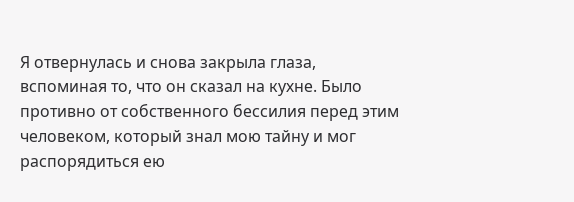Я отвернулась и снова закрыла глаза, вспоминая то, что он сказал на кухне. Было противно от собственного бессилия перед этим человеком, который знал мою тайну и мог распорядиться ею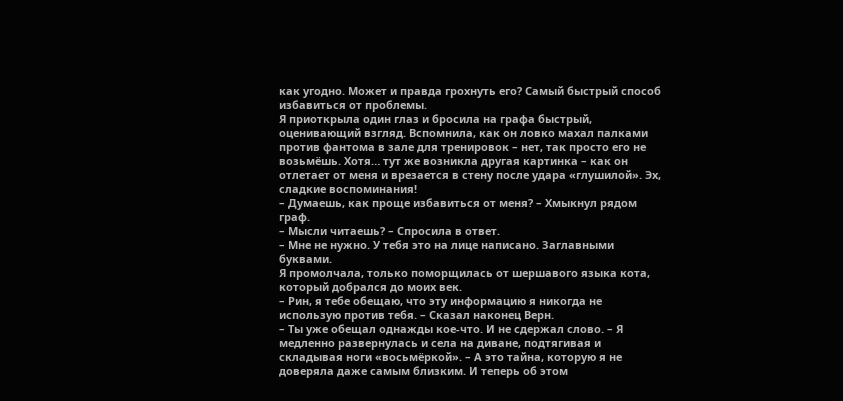как угодно. Может и правда грохнуть его? Самый быстрый способ избавиться от проблемы.
Я приоткрыла один глаз и бросила на графа быстрый, оценивающий взгляд. Вспомнила, как он ловко махал палками против фантома в зале для тренировок – нет, так просто его не возьмёшь. Хотя… тут же возникла другая картинка – как он отлетает от меня и врезается в стену после удара «глушилой». Эх, сладкие воспоминания!
– Думаешь, как проще избавиться от меня? – Хмыкнул рядом граф.
– Мысли читаешь? – Спросила в ответ.
– Мне не нужно. У тебя это на лице написано. Заглавными буквами.
Я промолчала, только поморщилась от шершавого языка кота, который добрался до моих век.
– Рин, я тебе обещаю, что эту информацию я никогда не использую против тебя. – Сказал наконец Верн.
– Ты уже обещал однажды кое-что. И не сдержал слово. – Я медленно развернулась и села на диване, подтягивая и складывая ноги «восьмёркой». – А это тайна, которую я не доверяла даже самым близким. И теперь об этом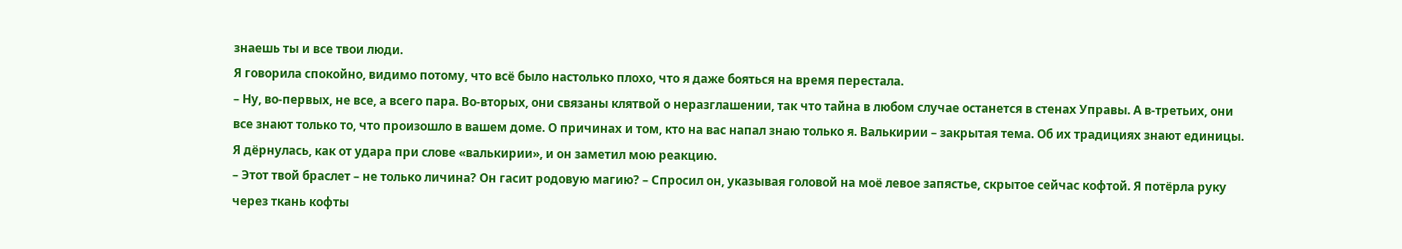знаешь ты и все твои люди.
Я говорила спокойно, видимо потому, что всё было настолько плохо, что я даже бояться на время перестала.
– Ну, во-первых, не все, а всего пара. Во-вторых, они связаны клятвой о неразглашении, так что тайна в любом случае останется в стенах Управы. А в-третьих, они все знают только то, что произошло в вашем доме. О причинах и том, кто на вас напал знаю только я. Валькирии – закрытая тема. Об их традициях знают единицы.
Я дёрнулась, как от удара при слове «валькирии», и он заметил мою реакцию.
– Этот твой браслет – не только личина? Он гасит родовую магию? – Спросил он, указывая головой на моё левое запястье, скрытое сейчас кофтой. Я потёрла руку через ткань кофты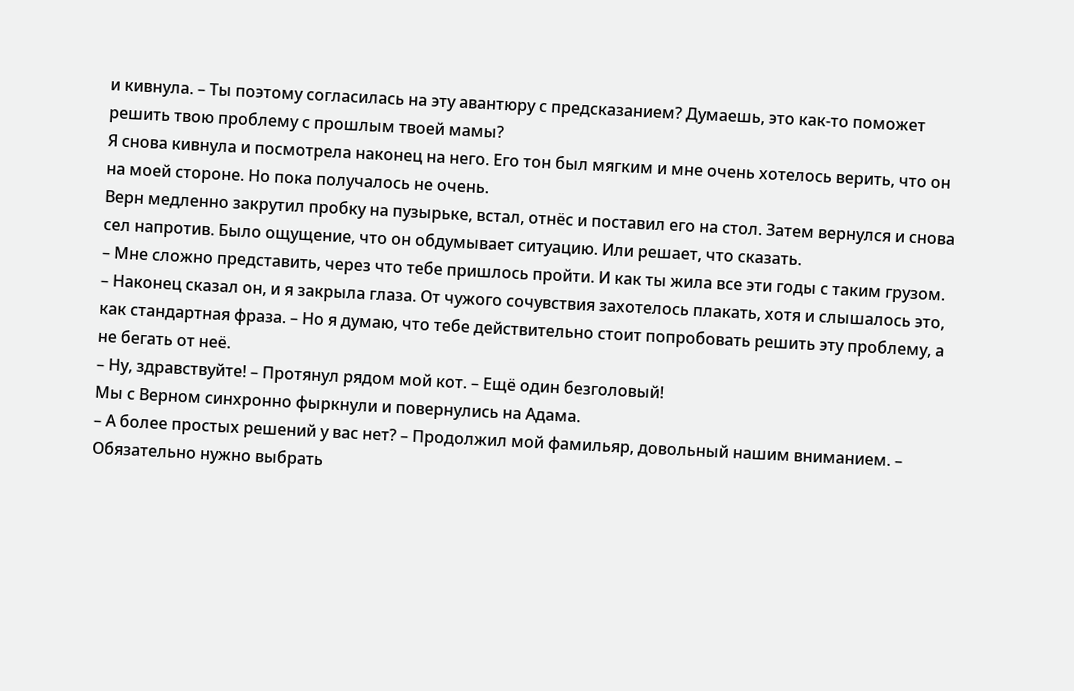и кивнула. – Ты поэтому согласилась на эту авантюру с предсказанием? Думаешь, это как-то поможет решить твою проблему с прошлым твоей мамы?
Я снова кивнула и посмотрела наконец на него. Его тон был мягким и мне очень хотелось верить, что он на моей стороне. Но пока получалось не очень.
Верн медленно закрутил пробку на пузырьке, встал, отнёс и поставил его на стол. Затем вернулся и снова сел напротив. Было ощущение, что он обдумывает ситуацию. Или решает, что сказать.
– Мне сложно представить, через что тебе пришлось пройти. И как ты жила все эти годы с таким грузом.
– Наконец сказал он, и я закрыла глаза. От чужого сочувствия захотелось плакать, хотя и слышалось это, как стандартная фраза. – Но я думаю, что тебе действительно стоит попробовать решить эту проблему, а не бегать от неё.
– Ну, здравствуйте! – Протянул рядом мой кот. – Ещё один безголовый!
Мы с Верном синхронно фыркнули и повернулись на Адама.
– А более простых решений у вас нет? – Продолжил мой фамильяр, довольный нашим вниманием. – Обязательно нужно выбрать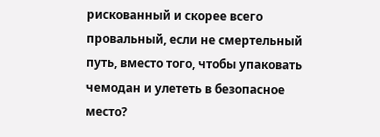рискованный и скорее всего провальный, если не смертельный путь, вместо того, чтобы упаковать чемодан и улететь в безопасное место?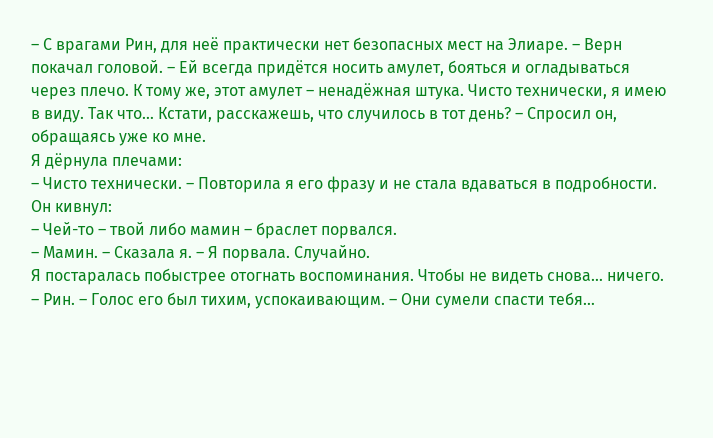– С врагами Рин, для неё практически нет безопасных мест на Элиаре. – Верн покачал головой. – Ей всегда придётся носить амулет, бояться и огладываться через плечо. К тому же, этот амулет – ненадёжная штука. Чисто технически, я имею в виду. Так что… Кстати, расскажешь, что случилось в тот день? – Спросил он, обращаясь уже ко мне.
Я дёрнула плечами:
– Чисто технически. – Повторила я его фразу и не стала вдаваться в подробности.
Он кивнул:
– Чей-то – твой либо мамин – браслет порвался.
– Мамин. – Сказала я. – Я порвала. Случайно.
Я постаралась побыстрее отогнать воспоминания. Чтобы не видеть снова… ничего.
– Рин. – Голос его был тихим, успокаивающим. – Они сумели спасти тебя…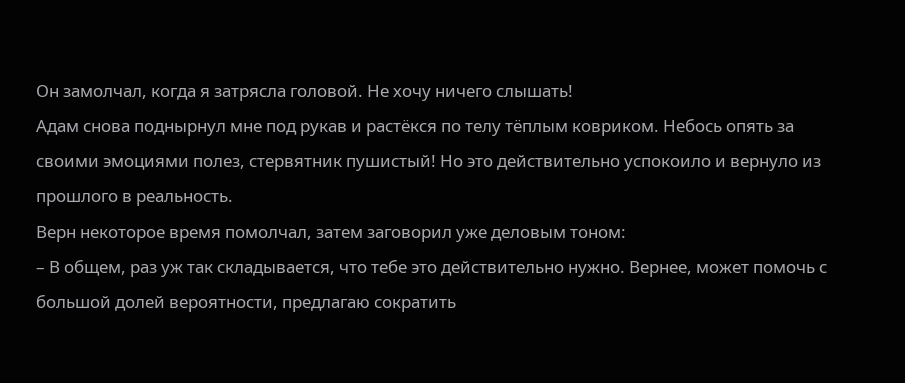Он замолчал, когда я затрясла головой. Не хочу ничего слышать!
Адам снова поднырнул мне под рукав и растёкся по телу тёплым ковриком. Небось опять за своими эмоциями полез, стервятник пушистый! Но это действительно успокоило и вернуло из прошлого в реальность.
Верн некоторое время помолчал, затем заговорил уже деловым тоном:
– В общем, раз уж так складывается, что тебе это действительно нужно. Вернее, может помочь с большой долей вероятности, предлагаю сократить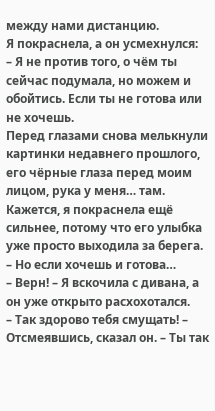между нами дистанцию.
Я покраснела, а он усмехнулся:
– Я не против того, о чём ты сейчас подумала, но можем и обойтись. Если ты не готова или не хочешь.
Перед глазами снова мелькнули картинки недавнего прошлого, его чёрные глаза перед моим лицом, рука у меня… там. Кажется, я покраснела ещё сильнее, потому что его улыбка уже просто выходила за берега.
– Но если хочешь и готова…
– Верн! – Я вскочила с дивана, а он уже открыто расхохотался.
– Так здорово тебя смущать! – Отсмеявшись, сказал он. – Ты так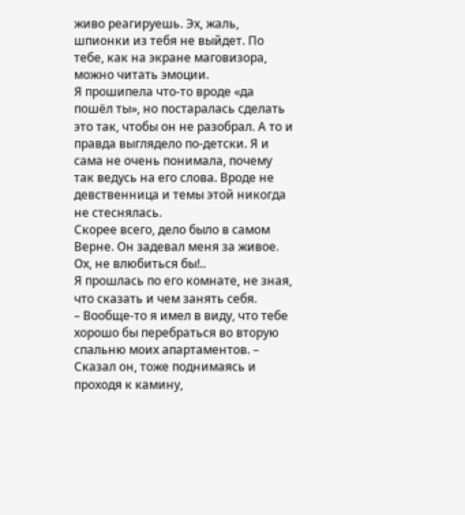живо реагируешь. Эх, жаль, шпионки из тебя не выйдет. По тебе, как на экране маговизора, можно читать эмоции.
Я прошипела что-то вроде «да пошёл ты», но постаралась сделать это так, чтобы он не разобрал. А то и правда выглядело по-детски. Я и сама не очень понимала, почему так ведусь на его слова. Вроде не девственница и темы этой никогда не стеснялась.
Скорее всего, дело было в самом Верне. Он задевал меня за живое. Ох, не влюбиться бы!..
Я прошлась по его комнате, не зная, что сказать и чем занять себя.
– Вообще-то я имел в виду, что тебе хорошо бы перебраться во вторую спальню моих апартаментов. –
Сказал он, тоже поднимаясь и проходя к камину,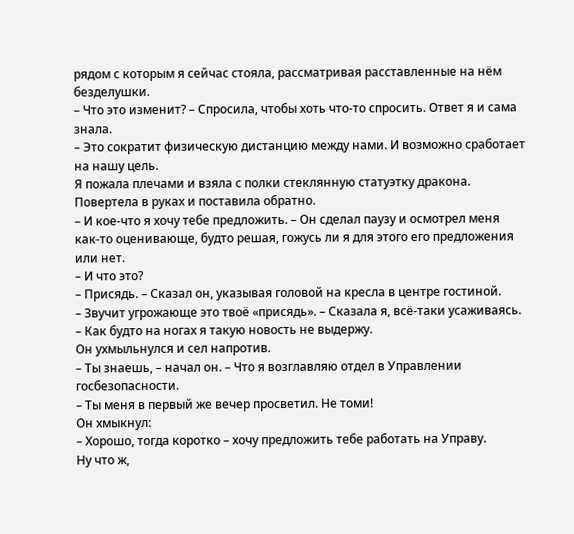рядом с которым я сейчас стояла, рассматривая расставленные на нём безделушки.
– Что это изменит? – Спросила, чтобы хоть что-то спросить. Ответ я и сама знала.
– Это сократит физическую дистанцию между нами. И возможно сработает на нашу цель.
Я пожала плечами и взяла с полки стеклянную статуэтку дракона. Повертела в руках и поставила обратно.
– И кое-что я хочу тебе предложить. – Он сделал паузу и осмотрел меня как-то оценивающе, будто решая, гожусь ли я для этого его предложения или нет.
– И что это?
– Присядь. – Сказал он, указывая головой на кресла в центре гостиной.
– Звучит угрожающе это твоё «присядь». – Сказала я, всё-таки усаживаясь. – Как будто на ногах я такую новость не выдержу.
Он ухмыльнулся и сел напротив.
– Ты знаешь, – начал он. – Что я возглавляю отдел в Управлении госбезопасности.
– Ты меня в первый же вечер просветил. Не томи!
Он хмыкнул:
– Хорошо, тогда коротко – хочу предложить тебе работать на Управу.
Ну что ж,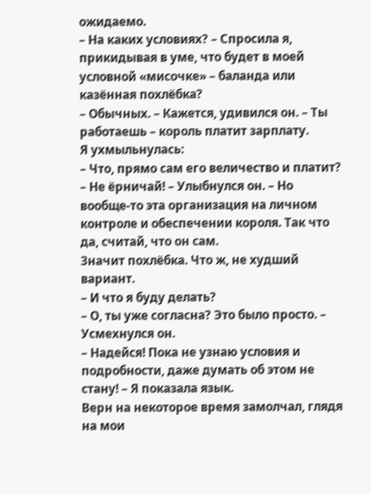ожидаемо.
– На каких условиях? – Спросила я, прикидывая в уме, что будет в моей условной «мисочке» – баланда или казённая похлёбка?
– Обычных. – Кажется, удивился он. – Ты работаешь – король платит зарплату.
Я ухмыльнулась:
– Что, прямо сам его величество и платит?
– Не ёрничай! – Улыбнулся он. – Но вообще-то эта организация на личном контроле и обеспечении короля. Так что да, считай, что он сам.
Значит похлёбка. Что ж, не худший вариант.
– И что я буду делать?
– О, ты уже согласна? Это было просто. – Усмехнулся он.
– Надейся! Пока не узнаю условия и подробности, даже думать об этом не стану! – Я показала язык.
Верн на некоторое время замолчал, глядя на мои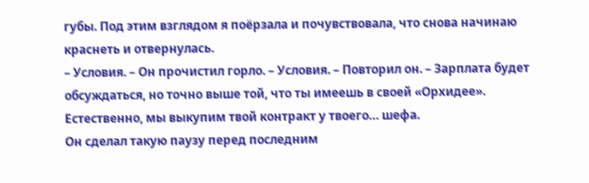губы. Под этим взглядом я поёрзала и почувствовала, что снова начинаю краснеть и отвернулась.
– Условия. – Он прочистил горло. – Условия. – Повторил он. – Зарплата будет обсуждаться, но точно выше той, что ты имеешь в своей «Орхидее». Естественно, мы выкупим твой контракт у твоего… шефа.
Он сделал такую паузу перед последним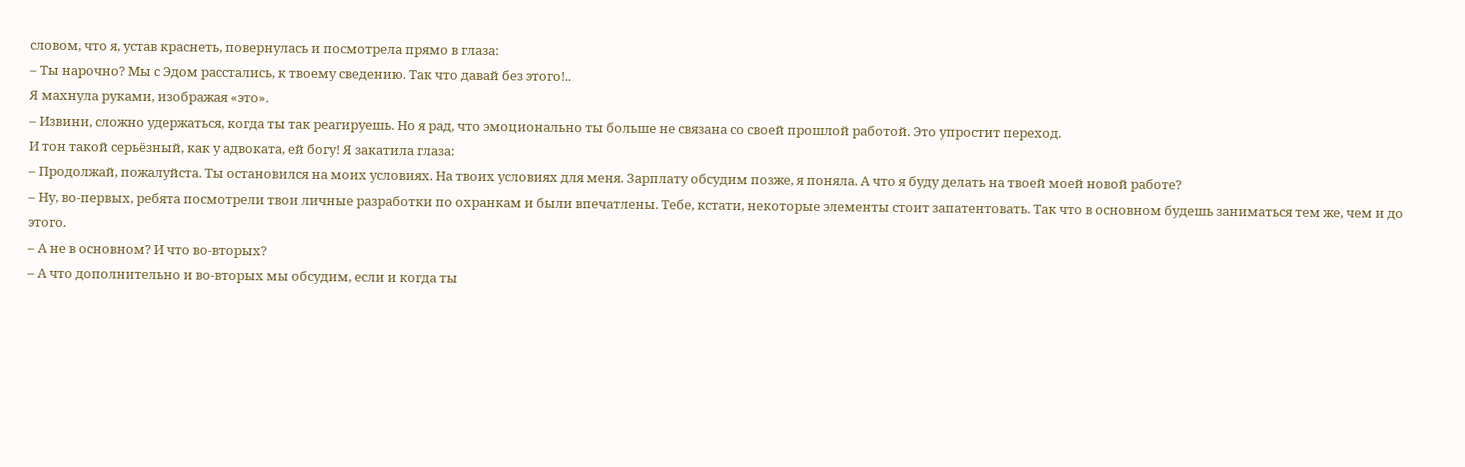словом, что я, устав краснеть, повернулась и посмотрела прямо в глаза:
– Ты нарочно? Мы с Эдом расстались, к твоему сведению. Так что давай без этого!..
Я махнула руками, изображая «это».
– Извини, сложно удержаться, когда ты так реагируешь. Но я рад, что эмоционально ты больше не связана со своей прошлой работой. Это упростит переход.
И тон такой серьёзный, как у адвоката, ей богу! Я закатила глаза:
– Продолжай, пожалуйста. Ты остановился на моих условиях. На твоих условиях для меня. Зарплату обсудим позже, я поняла. А что я буду делать на твоей моей новой работе?
– Ну, во-первых, ребята посмотрели твои личные разработки по охранкам и были впечатлены. Тебе, кстати, некоторые элементы стоит запатентовать. Так что в основном будешь заниматься тем же, чем и до этого.
– А не в основном? И что во-вторых?
– А что дополнительно и во-вторых мы обсудим, если и когда ты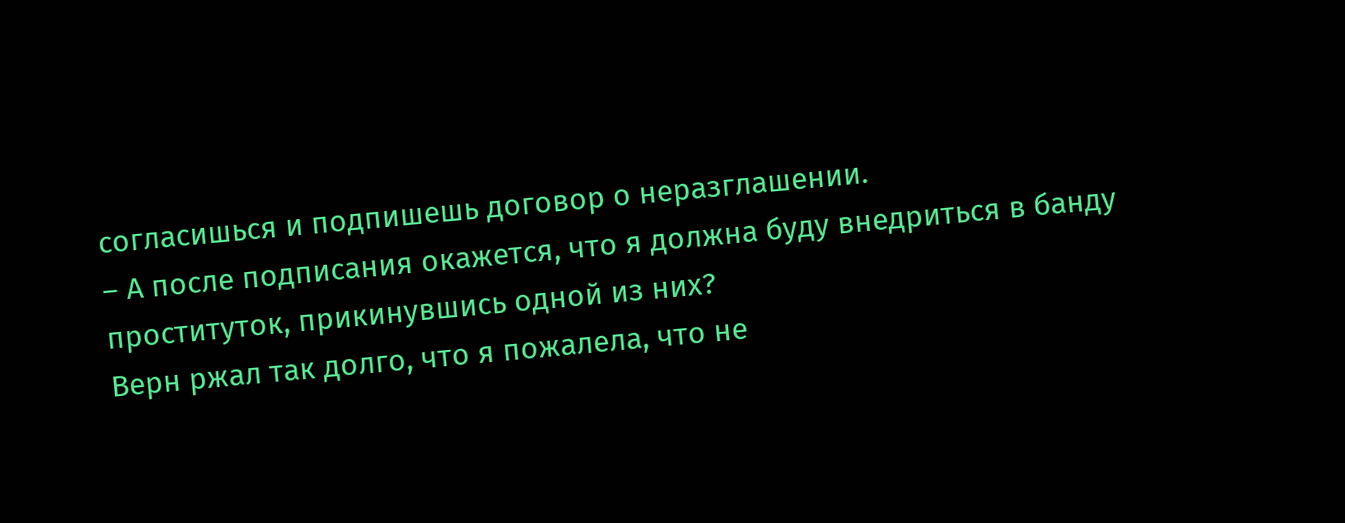согласишься и подпишешь договор о неразглашении.
– А после подписания окажется, что я должна буду внедриться в банду проституток, прикинувшись одной из них?
Верн ржал так долго, что я пожалела, что не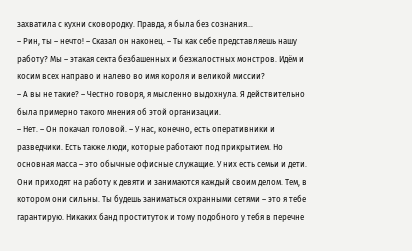захватила с кухни сковородку. Правда, я была без сознания…
– Рин, ты – нечто! – Сказал он наконец. – Ты как себе представляешь нашу работу? Мы – этакая секта безбашенных и безжалостных монстров. Идём и косим всех направо и налево во имя короля и великой миссии?
– А вы не такие? – Честно говоря, я мысленно выдохнула. Я действительно была примерно такого мнения об этой организации.
– Нет. – Он покачал головой. – У нас, конечно, есть оперативники и разведчики. Есть также люди, которые работают под прикрытием. Но основная масса – это обычные офисные служащие. У них есть семьи и дети. Они приходят на работу к девяти и занимаются каждый своим делом. Тем, в котором они сильны. Ты будешь заниматься охранными сетями – это я тебе гарантирую. Никаких банд проституток и тому подобного у тебя в перечне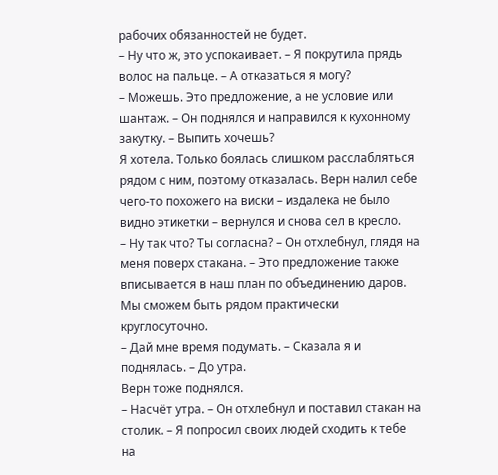рабочих обязанностей не будет.
– Ну что ж, это успокаивает. – Я покрутила прядь волос на пальце. – А отказаться я могу?
– Можешь. Это предложение, а не условие или шантаж. – Он поднялся и направился к кухонному закутку. – Выпить хочешь?
Я хотела. Только боялась слишком расслабляться рядом с ним, поэтому отказалась. Верн налил себе чего-то похожего на виски – издалека не было видно этикетки – вернулся и снова сел в кресло.
– Ну так что? Ты согласна? – Он отхлебнул, глядя на меня поверх стакана. – Это предложение также вписывается в наш план по объединению даров. Мы сможем быть рядом практически круглосуточно.
– Дай мне время подумать. – Сказала я и поднялась. – До утра.
Верн тоже поднялся.
– Насчёт утра. – Он отхлебнул и поставил стакан на столик. – Я попросил своих людей сходить к тебе на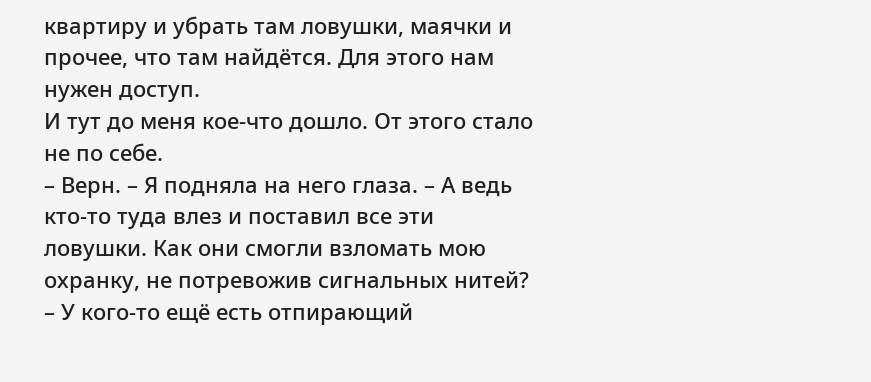квартиру и убрать там ловушки, маячки и прочее, что там найдётся. Для этого нам нужен доступ.
И тут до меня кое-что дошло. От этого стало не по себе.
– Верн. – Я подняла на него глаза. – А ведь кто-то туда влез и поставил все эти ловушки. Как они смогли взломать мою охранку, не потревожив сигнальных нитей?
– У кого-то ещё есть отпирающий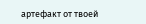артефакт от твоей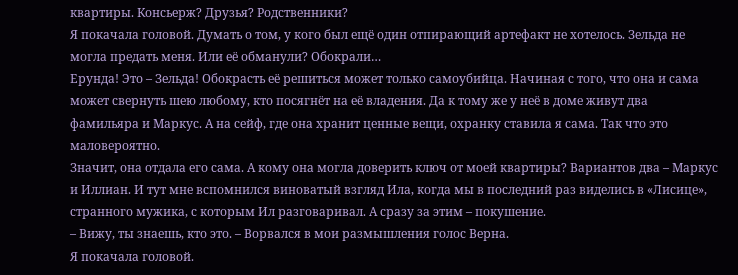квартиры. Консьерж? Друзья? Родственники?
Я покачала головой. Думать о том, у кого был ещё один отпирающий артефакт не хотелось. Зельда не могла предать меня. Или её обманули? Обокрали…
Ерунда! Это – Зельда! Обокрасть её решиться может только самоубийца. Начиная с того, что она и сама может свернуть шею любому, кто посягнёт на её владения. Да к тому же у неё в доме живут два фамильяра и Маркус. А на сейф, где она хранит ценные вещи, охранку ставила я сама. Так что это маловероятно.
Значит, она отдала его сама. А кому она могла доверить ключ от моей квартиры? Вариантов два – Маркус и Иллиан. И тут мне вспомнился виноватый взгляд Ила, когда мы в последний раз виделись в «Лисице», странного мужика, с которым Ил разговаривал. А сразу за этим – покушение.
– Вижу, ты знаешь, кто это. – Ворвался в мои размышления голос Верна.
Я покачала головой.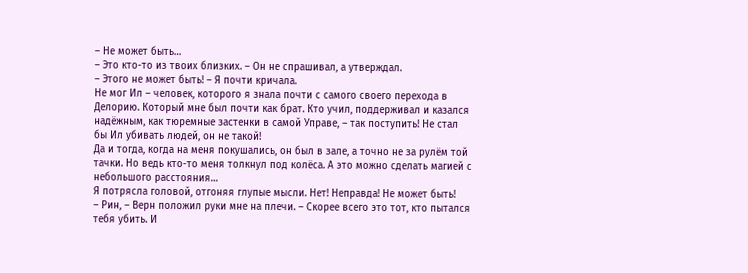– Не может быть…
– Это кто-то из твоих близких. – Он не спрашивал, а утверждал.
– Этого не может быть! – Я почти кричала.
Не мог Ил – человек, которого я знала почти с самого своего перехода в Делорию. Который мне был почти как брат. Кто учил, поддерживал и казался надёжным, как тюремные застенки в самой Управе, – так поступить! Не стал бы Ил убивать людей, он не такой!
Да и тогда, когда на меня покушались, он был в зале, а точно не за рулём той тачки. Но ведь кто-то меня толкнул под колёса. А это можно сделать магией с небольшого расстояния…
Я потрясла головой, отгоняя глупые мысли. Нет! Неправда! Не может быть!
– Рин, – Верн положил руки мне на плечи. – Скорее всего это тот, кто пытался тебя убить. И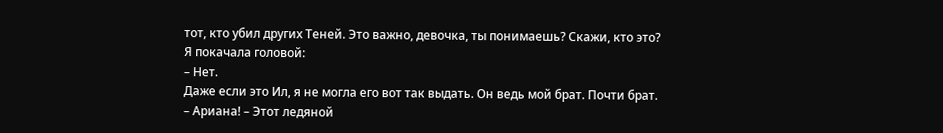тот, кто убил других Теней. Это важно, девочка, ты понимаешь? Скажи, кто это?
Я покачала головой:
– Нет.
Даже если это Ил, я не могла его вот так выдать. Он ведь мой брат. Почти брат.
– Ариана! – Этот ледяной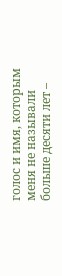голос и имя, которым меня не называли больше десяти лет –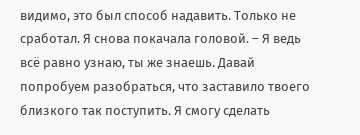видимо, это был способ надавить. Только не сработал. Я снова покачала головой. – Я ведь всё равно узнаю, ты же знаешь. Давай попробуем разобраться, что заставило твоего близкого так поступить. Я смогу сделать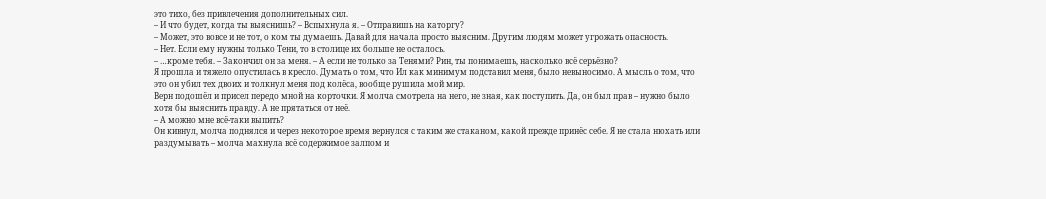это тихо, без привлечения дополнительных сил.
– И что будет, когда ты выяснишь? – Вспыхнула я. – Отправишь на каторгу?
– Может, это вовсе и не тот, о ком ты думаешь. Давай для начала просто выясним. Другим людям может угрожать опасность.
– Нет. Если ему нужны только Тени, то в столице их больше не осталось.
– …кроме тебя. – Закончил он за меня. – А если не только за Тенями? Рин, ты понимаешь, насколько всё серьёзно?
Я прошла и тяжело опустилась в кресло. Думать о том, что Ил как минимум подставил меня, было невыносимо. А мысль о том, что это он убил тех двоих и толкнул меня под колёса, вообще рушила мой мир.
Верн подошёл и присел передо мной на корточки. Я молча смотрела на него, не зная, как поступить. Да, он был прав – нужно было хотя бы выяснить правду. А не прятаться от неё.
– А можно мне всё-таки выпить?
Он кивнул, молча поднялся и через некоторое время вернулся с таким же стаканом, какой прежде принёс себе. Я не стала нюхать или раздумывать – молча махнула всё содержимое залпом и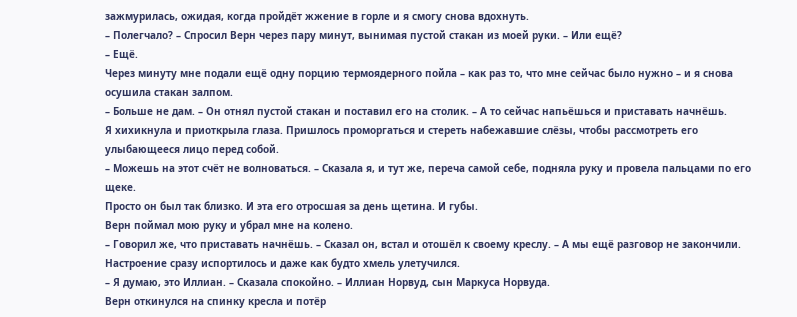зажмурилась, ожидая, когда пройдёт жжение в горле и я смогу снова вдохнуть.
– Полегчало? – Спросил Верн через пару минут, вынимая пустой стакан из моей руки. – Или ещё?
– Ещё.
Через минуту мне подали ещё одну порцию термоядерного пойла – как раз то, что мне сейчас было нужно – и я снова осушила стакан залпом.
– Больше не дам. – Он отнял пустой стакан и поставил его на столик. – А то сейчас напьёшься и приставать начнёшь.
Я хихикнула и приоткрыла глаза. Пришлось проморгаться и стереть набежавшие слёзы, чтобы рассмотреть его улыбающееся лицо перед собой.
– Можешь на этот счёт не волноваться. – Сказала я, и тут же, переча самой себе, подняла руку и провела пальцами по его щеке.
Просто он был так близко. И эта его отросшая за день щетина. И губы.
Верн поймал мою руку и убрал мне на колено.
– Говорил же, что приставать начнёшь. – Сказал он, встал и отошёл к своему креслу. – А мы ещё разговор не закончили.
Настроение сразу испортилось и даже как будто хмель улетучился.
– Я думаю, это Иллиан. – Сказала спокойно. – Иллиан Норвуд, сын Маркуса Норвуда.
Верн откинулся на спинку кресла и потёр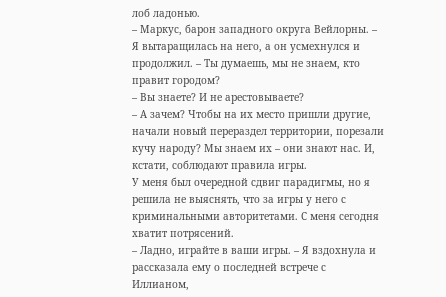лоб ладонью.
– Маркус, барон западного округа Вейлорны. – Я вытаращилась на него, а он усмехнулся и продолжил. – Ты думаешь, мы не знаем, кто правит городом?
– Вы знаете? И не арестовываете?
– А зачем? Чтобы на их место пришли другие, начали новый перераздел территории, порезали кучу народу? Мы знаем их – они знают нас. И, кстати, соблюдают правила игры.
У меня был очередной сдвиг парадигмы, но я решила не выяснять, что за игры у него с криминальными авторитетами. С меня сегодня хватит потрясений.
– Ладно, играйте в ваши игры. – Я вздохнула и рассказала ему о последней встрече с Иллианом,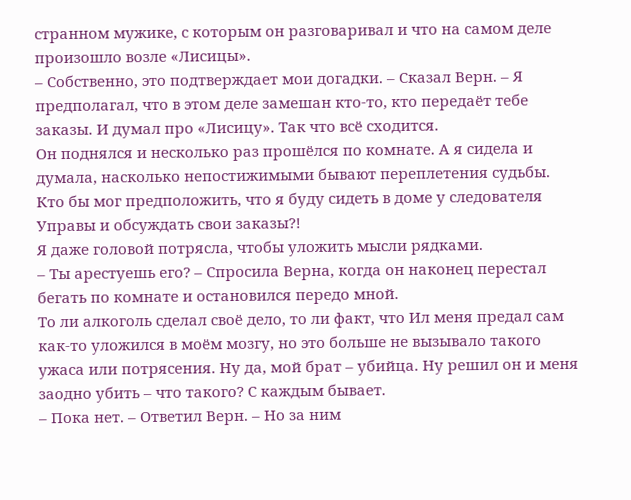странном мужике, с которым он разговаривал и что на самом деле произошло возле «Лисицы».
– Собственно, это подтверждает мои догадки. – Сказал Верн. – Я предполагал, что в этом деле замешан кто-то, кто передаёт тебе заказы. И думал про «Лисицу». Так что всё сходится.
Он поднялся и несколько раз прошёлся по комнате. А я сидела и думала, насколько непостижимыми бывают переплетения судьбы. Кто бы мог предположить, что я буду сидеть в доме у следователя Управы и обсуждать свои заказы?!
Я даже головой потрясла, чтобы уложить мысли рядками.
– Ты арестуешь его? – Спросила Верна, когда он наконец перестал бегать по комнате и остановился передо мной.
То ли алкоголь сделал своё дело, то ли факт, что Ил меня предал сам как-то уложился в моём мозгу, но это больше не вызывало такого ужаса или потрясения. Ну да, мой брат – убийца. Ну решил он и меня заодно убить – что такого? С каждым бывает.
– Пока нет. – Ответил Верн. – Но за ним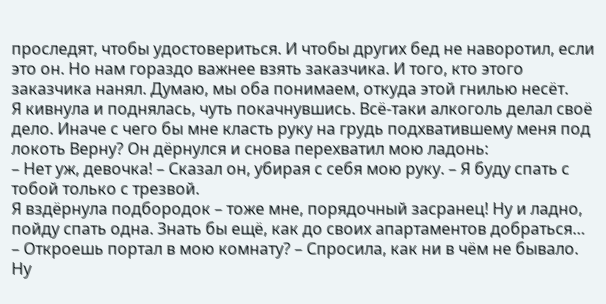проследят, чтобы удостовериться. И чтобы других бед не наворотил, если это он. Но нам гораздо важнее взять заказчика. И того, кто этого заказчика нанял. Думаю, мы оба понимаем, откуда этой гнилью несёт.
Я кивнула и поднялась, чуть покачнувшись. Всё-таки алкоголь делал своё дело. Иначе с чего бы мне класть руку на грудь подхватившему меня под локоть Верну? Он дёрнулся и снова перехватил мою ладонь:
– Нет уж, девочка! – Сказал он, убирая с себя мою руку. – Я буду спать с тобой только с трезвой.
Я вздёрнула подбородок – тоже мне, порядочный засранец! Ну и ладно, пойду спать одна. Знать бы ещё, как до своих апартаментов добраться…
– Откроешь портал в мою комнату? – Спросила, как ни в чём не бывало. Ну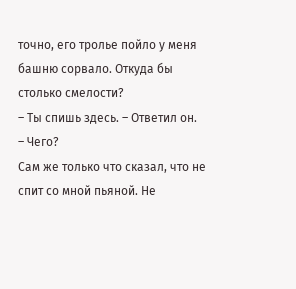точно, его тролье пойло у меня башню сорвало. Откуда бы столько смелости?
– Ты спишь здесь. – Ответил он.
– Чего?
Сам же только что сказал, что не спит со мной пьяной. Не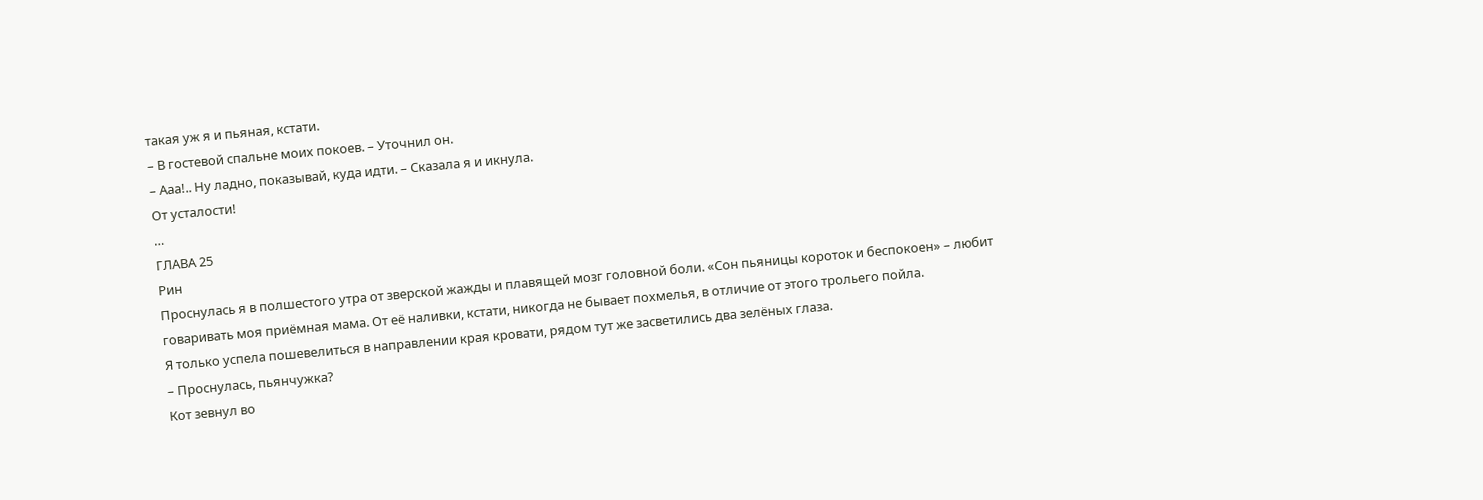такая уж я и пьяная, кстати.
– В гостевой спальне моих покоев. – Уточнил он.
– Ааа!.. Ну ладно, показывай, куда идти. – Сказала я и икнула.
От усталости!
…
ГЛАВА 25
Рин
Проснулась я в полшестого утра от зверской жажды и плавящей мозг головной боли. «Сон пьяницы короток и беспокоен» – любит говаривать моя приёмная мама. От её наливки, кстати, никогда не бывает похмелья, в отличие от этого трольего пойла.
Я только успела пошевелиться в направлении края кровати, рядом тут же засветились два зелёных глаза.
– Проснулась, пьянчужка?
Кот зевнул во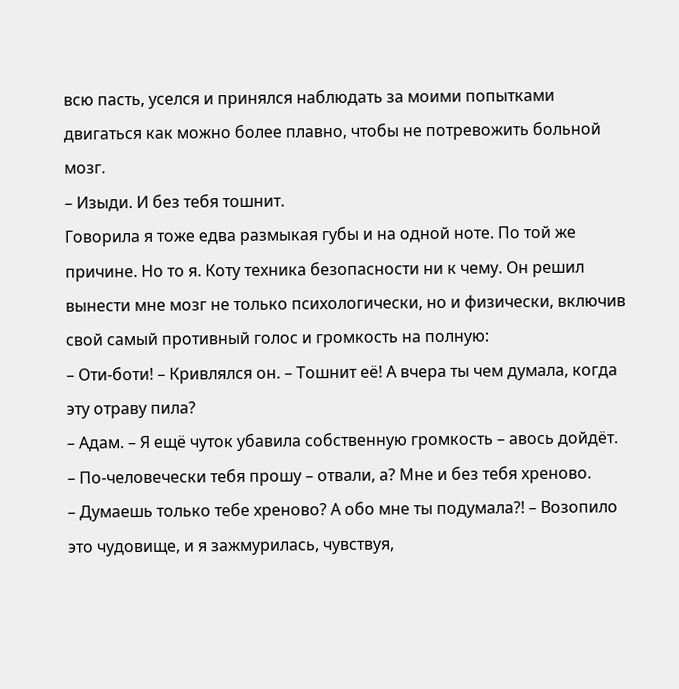всю пасть, уселся и принялся наблюдать за моими попытками двигаться как можно более плавно, чтобы не потревожить больной мозг.
– Изыди. И без тебя тошнит.
Говорила я тоже едва размыкая губы и на одной ноте. По той же причине. Но то я. Коту техника безопасности ни к чему. Он решил вынести мне мозг не только психологически, но и физически, включив свой самый противный голос и громкость на полную:
– Оти-боти! – Кривлялся он. – Тошнит её! А вчера ты чем думала, когда эту отраву пила?
– Адам. – Я ещё чуток убавила собственную громкость – авось дойдёт. – По-человечески тебя прошу – отвали, а? Мне и без тебя хреново.
– Думаешь только тебе хреново? А обо мне ты подумала?! – Возопило это чудовище, и я зажмурилась, чувствуя,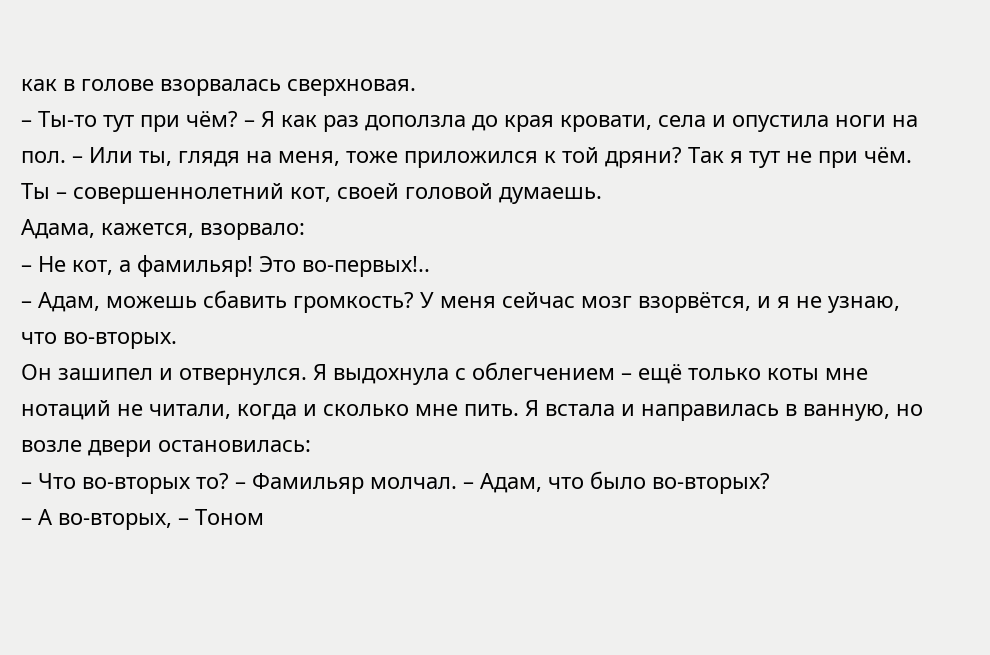как в голове взорвалась сверхновая.
– Ты-то тут при чём? – Я как раз доползла до края кровати, села и опустила ноги на пол. – Или ты, глядя на меня, тоже приложился к той дряни? Так я тут не при чём. Ты – совершеннолетний кот, своей головой думаешь.
Адама, кажется, взорвало:
– Не кот, а фамильяр! Это во-первых!..
– Адам, можешь сбавить громкость? У меня сейчас мозг взорвётся, и я не узнаю, что во-вторых.
Он зашипел и отвернулся. Я выдохнула с облегчением – ещё только коты мне нотаций не читали, когда и сколько мне пить. Я встала и направилась в ванную, но возле двери остановилась:
– Что во-вторых то? – Фамильяр молчал. – Адам, что было во-вторых?
– А во-вторых, – Тоном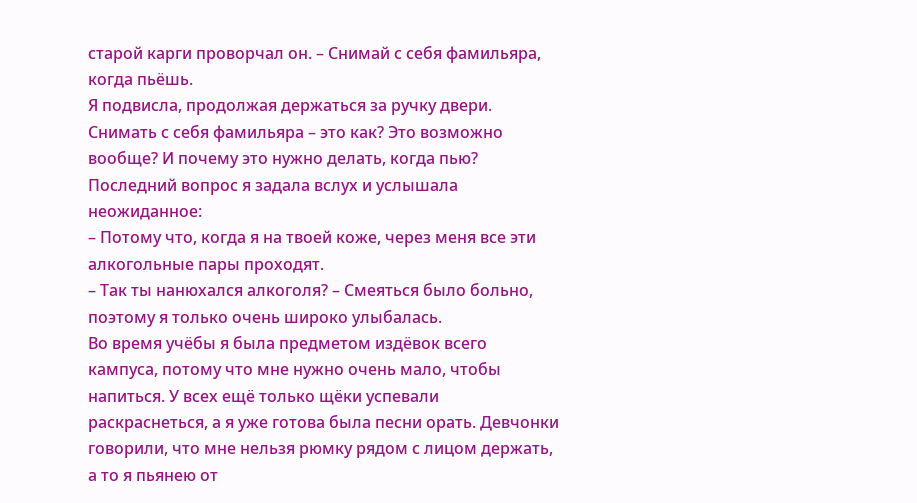старой карги проворчал он. – Снимай с себя фамильяра, когда пьёшь.
Я подвисла, продолжая держаться за ручку двери. Снимать с себя фамильяра – это как? Это возможно вообще? И почему это нужно делать, когда пью?
Последний вопрос я задала вслух и услышала неожиданное:
– Потому что, когда я на твоей коже, через меня все эти алкогольные пары проходят.
– Так ты нанюхался алкоголя? – Смеяться было больно, поэтому я только очень широко улыбалась.
Во время учёбы я была предметом издёвок всего кампуса, потому что мне нужно очень мало, чтобы напиться. У всех ещё только щёки успевали раскраснеться, а я уже готова была песни орать. Девчонки говорили, что мне нельзя рюмку рядом с лицом держать, а то я пьянею от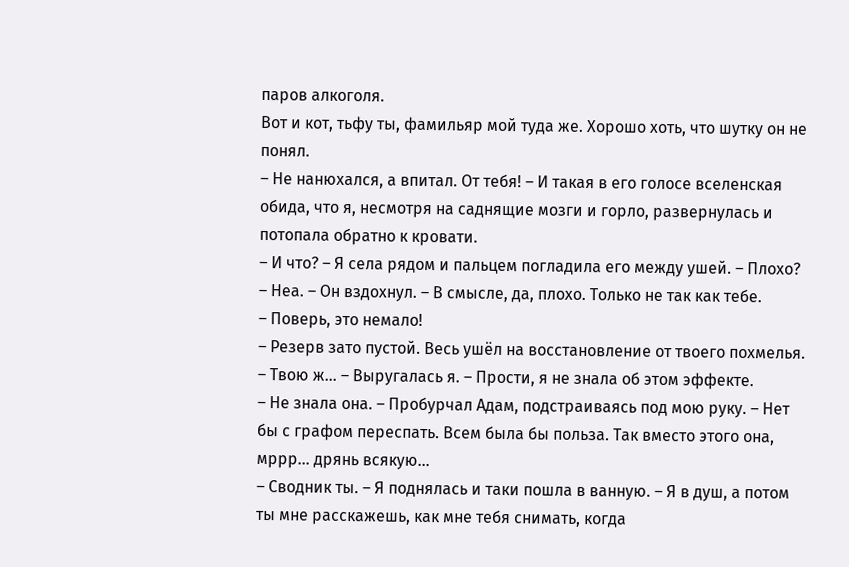паров алкоголя.
Вот и кот, тьфу ты, фамильяр мой туда же. Хорошо хоть, что шутку он не понял.
– Не нанюхался, а впитал. От тебя! – И такая в его голосе вселенская обида, что я, несмотря на саднящие мозги и горло, развернулась и потопала обратно к кровати.
– И что? – Я села рядом и пальцем погладила его между ушей. – Плохо?
– Неа. – Он вздохнул. – В смысле, да, плохо. Только не так как тебе.
– Поверь, это немало!
– Резерв зато пустой. Весь ушёл на восстановление от твоего похмелья.
– Твою ж… – Выругалась я. – Прости, я не знала об этом эффекте.
– Не знала она. – Пробурчал Адам, подстраиваясь под мою руку. – Нет бы с графом переспать. Всем была бы польза. Так вместо этого она, мррр… дрянь всякую…
– Сводник ты. – Я поднялась и таки пошла в ванную. – Я в душ, а потом ты мне расскажешь, как мне тебя снимать, когда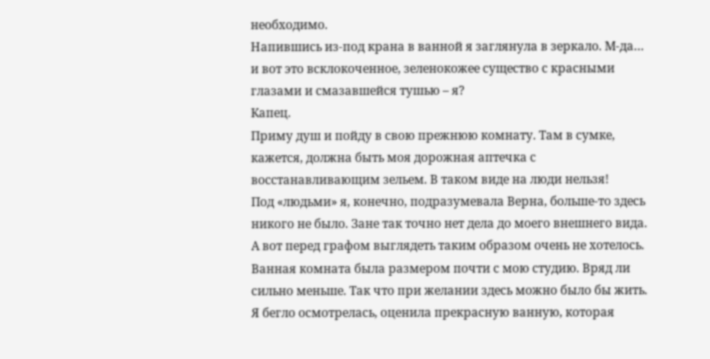необходимо.
Напившись из-под крана в ванной я заглянула в зеркало. М-да… и вот это всклокоченное, зеленокожее существо с красными глазами и смазавшейся тушью – я?
Капец.
Приму душ и пойду в свою прежнюю комнату. Там в сумке, кажется, должна быть моя дорожная аптечка с восстанавливающим зельем. В таком виде на люди нельзя!
Под «людьми» я, конечно, подразумевала Верна, больше-то здесь никого не было. Зане так точно нет дела до моего внешнего вида. А вот перед графом выглядеть таким образом очень не хотелось.
Ванная комната была размером почти с мою студию. Вряд ли сильно меньше. Так что при желании здесь можно было бы жить. Я бегло осмотрелась, оценила прекрасную ванную, которая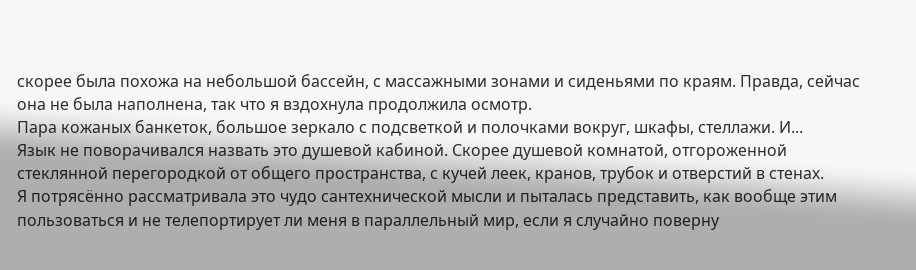скорее была похожа на небольшой бассейн, с массажными зонами и сиденьями по краям. Правда, сейчас она не была наполнена, так что я вздохнула продолжила осмотр.
Пара кожаных банкеток, большое зеркало с подсветкой и полочками вокруг, шкафы, стеллажи. И...
Язык не поворачивался назвать это душевой кабиной. Скорее душевой комнатой, отгороженной стеклянной перегородкой от общего пространства, с кучей леек, кранов, трубок и отверстий в стенах.
Я потрясённо рассматривала это чудо сантехнической мысли и пыталась представить, как вообще этим пользоваться и не телепортирует ли меня в параллельный мир, если я случайно поверну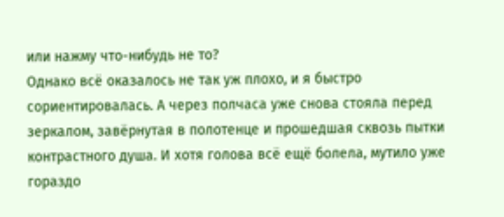или нажму что-нибудь не то?
Однако всё оказалось не так уж плохо, и я быстро сориентировалась. А через полчаса уже снова стояла перед зеркалом, завёрнутая в полотенце и прошедшая сквозь пытки контрастного душа. И хотя голова всё ещё болела, мутило уже гораздо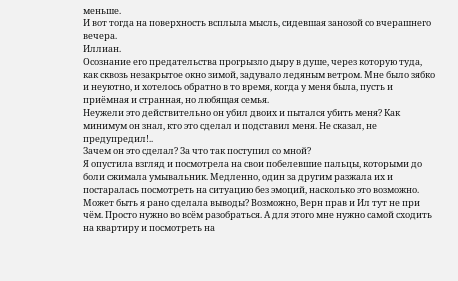меньше.
И вот тогда на поверхность всплыла мысль, сидевшая занозой со вчерашнего вечера.
Иллиан.
Осознание его предательства прогрызло дыру в душе, через которую туда, как сквозь незакрытое окно зимой, задувало ледяным ветром. Мне было зябко и неуютно, и хотелось обратно в то время, когда у меня была, пусть и приёмная и странная, но любящая семья.
Неужели это действительно он убил двоих и пытался убить меня? Как минимум он знал, кто это сделал и подставил меня. Не сказал, не предупредил!..
Зачем он это сделал? За что так поступил со мной?
Я опустила взгляд и посмотрела на свои побелевшие пальцы, которыми до боли сжимала умывальник. Медленно, один за другим разжала их и постаралась посмотреть на ситуацию без эмоций, насколько это возможно.
Может быть я рано сделала выводы? Возможно, Верн прав и Ил тут не при чём. Просто нужно во всём разобраться. А для этого мне нужно самой сходить на квартиру и посмотреть на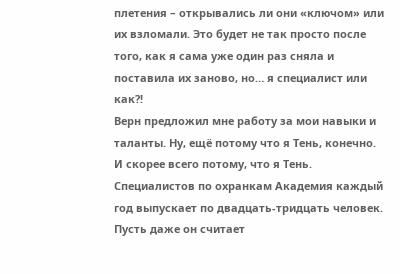плетения – открывались ли они «ключом» или их взломали. Это будет не так просто после того, как я сама уже один раз сняла и поставила их заново, но… я специалист или как?!
Верн предложил мне работу за мои навыки и таланты. Ну, ещё потому что я Тень, конечно. И скорее всего потому, что я Тень. Специалистов по охранкам Академия каждый год выпускает по двадцать-тридцать человек.
Пусть даже он считает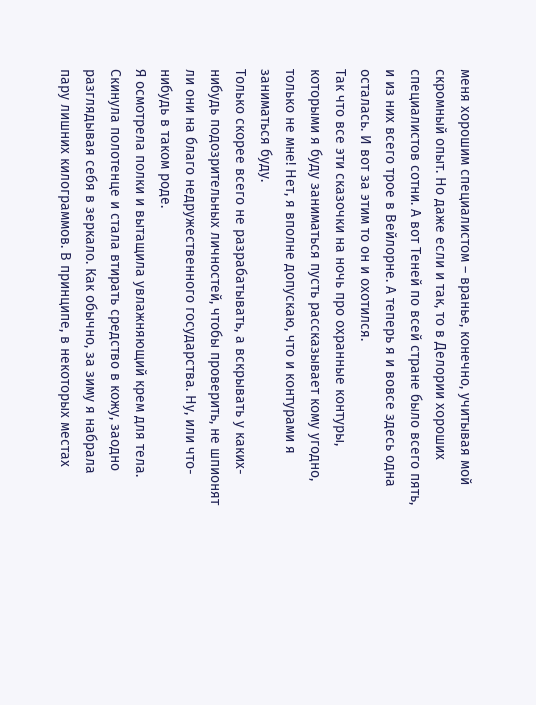меня хорошим специалистом – вранье, конечно, учитывая мой скромный опыт. Но даже если и так, то в Делории хороших специалистов сотни. А вот Теней по всей стране было всего пять, и из них всего трое в Вейлорне. А теперь я и вовсе здесь одна осталась. И вот за этим то он и охотился.
Так что все эти сказочки на ночь про охранные контуры, которыми я буду заниматься пусть рассказывает кому угодно, только не мне! Нет, я вполне допускаю, что и контурами я заниматься буду.
Только скорее всего не разрабатывать, а вскрывать у каких-нибудь подозрительных личностей, чтобы проверить, не шпионят ли они на благо недружественного государства. Ну, или что-нибудь в таком роде.
Я осмотрела полки и вытащила увлажняющий крем для тела. Скинула полотенце и стала втирать средство в кожу, заодно разглядывая себя в зеркало. Как обычно, за зиму я набрала пару лишних килограммов. В принципе, в некоторых местах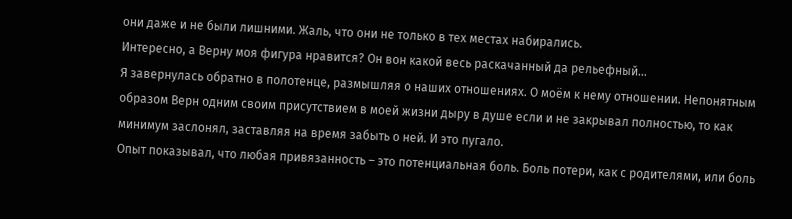они даже и не были лишними. Жаль, что они не только в тех местах набирались.
Интересно, а Верну моя фигура нравится? Он вон какой весь раскачанный да рельефный…
Я завернулась обратно в полотенце, размышляя о наших отношениях. О моём к нему отношении. Непонятным образом Верн одним своим присутствием в моей жизни дыру в душе если и не закрывал полностью, то как минимум заслонял, заставляя на время забыть о ней. И это пугало.
Опыт показывал, что любая привязанность – это потенциальная боль. Боль потери, как с родителями, или боль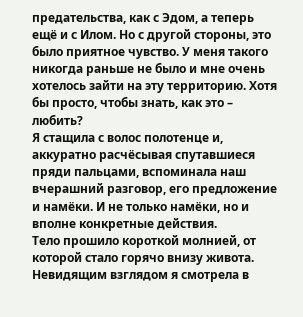предательства, как с Эдом, а теперь ещё и с Илом. Но с другой стороны, это было приятное чувство. У меня такого никогда раньше не было и мне очень хотелось зайти на эту территорию. Хотя бы просто, чтобы знать, как это – любить?
Я стащила с волос полотенце и, аккуратно расчёсывая спутавшиеся пряди пальцами, вспоминала наш вчерашний разговор, его предложение и намёки. И не только намёки, но и вполне конкретные действия.
Тело прошило короткой молнией, от которой стало горячо внизу живота. Невидящим взглядом я смотрела в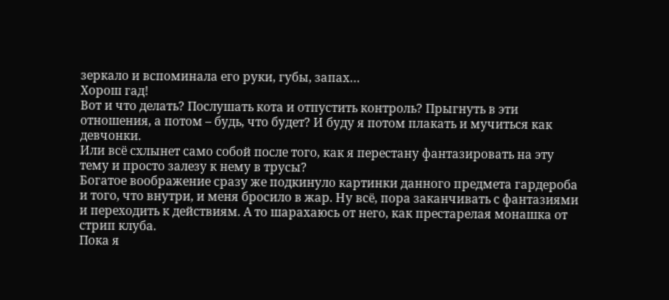зеркало и вспоминала его руки, губы, запах…
Хорош гад!
Вот и что делать? Послушать кота и отпустить контроль? Прыгнуть в эти отношения, а потом – будь, что будет? И буду я потом плакать и мучиться как девчонки.
Или всё схлынет само собой после того, как я перестану фантазировать на эту тему и просто залезу к нему в трусы?
Богатое воображение сразу же подкинуло картинки данного предмета гардероба и того, что внутри, и меня бросило в жар. Ну всё, пора заканчивать с фантазиями и переходить к действиям. А то шарахаюсь от него, как престарелая монашка от стрип клуба.
Пока я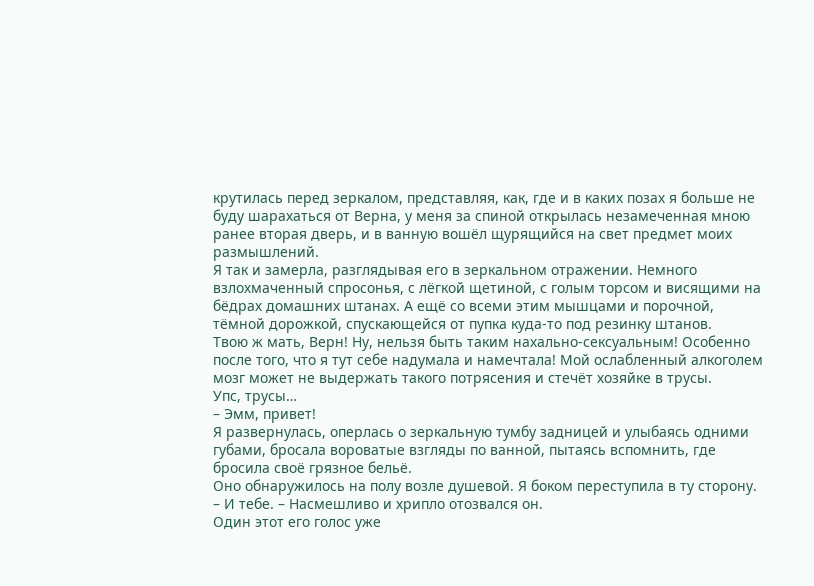крутилась перед зеркалом, представляя, как, где и в каких позах я больше не буду шарахаться от Верна, у меня за спиной открылась незамеченная мною ранее вторая дверь, и в ванную вошёл щурящийся на свет предмет моих размышлений.
Я так и замерла, разглядывая его в зеркальном отражении. Немного взлохмаченный спросонья, с лёгкой щетиной, с голым торсом и висящими на бёдрах домашних штанах. А ещё со всеми этим мышцами и порочной, тёмной дорожкой, спускающейся от пупка куда-то под резинку штанов.
Твою ж мать, Верн! Ну, нельзя быть таким нахально-сексуальным! Особенно после того, что я тут себе надумала и намечтала! Мой ослабленный алкоголем мозг может не выдержать такого потрясения и стечёт хозяйке в трусы.
Упс, трусы…
– Эмм, привет!
Я развернулась, оперлась о зеркальную тумбу задницей и улыбаясь одними губами, бросала вороватые взгляды по ванной, пытаясь вспомнить, где бросила своё грязное бельё.
Оно обнаружилось на полу возле душевой. Я боком переступила в ту сторону.
– И тебе. – Насмешливо и хрипло отозвался он.
Один этот его голос уже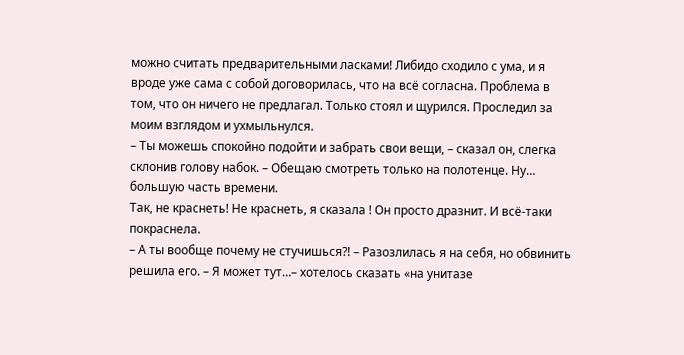можно считать предварительными ласками! Либидо сходило с ума, и я вроде уже сама с собой договорилась, что на всё согласна. Проблема в том, что он ничего не предлагал. Только стоял и щурился. Проследил за моим взглядом и ухмыльнулся.
– Ты можешь спокойно подойти и забрать свои вещи, – сказал он, слегка склонив голову набок. – Обещаю смотреть только на полотенце. Ну… большую часть времени.
Так, не краснеть! Не краснеть, я сказала ! Он просто дразнит. И всё-таки покраснела.
– А ты вообще почему не стучишься?! – Разозлилась я на себя, но обвинить решила его. – Я может тут…– хотелось сказать «на унитазе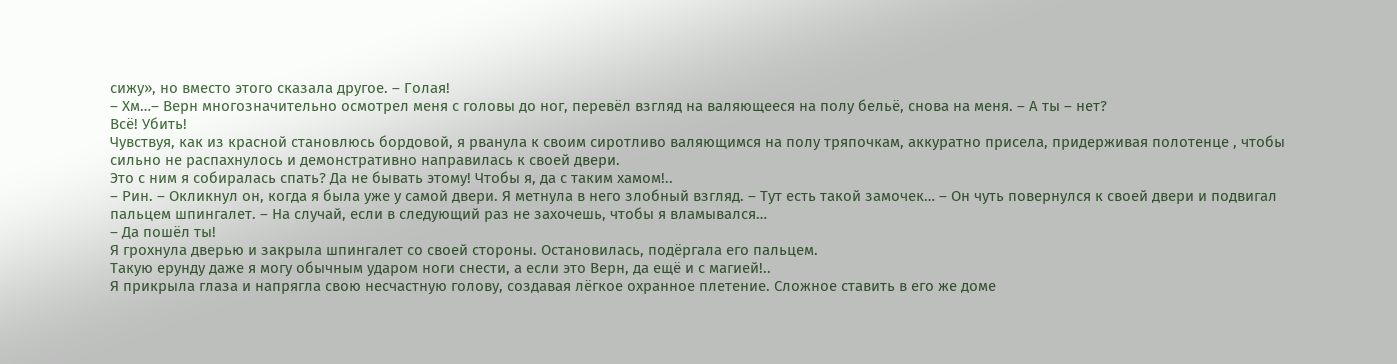сижу», но вместо этого сказала другое. – Голая!
– Хм…– Верн многозначительно осмотрел меня с головы до ног, перевёл взгляд на валяющееся на полу бельё, снова на меня. – А ты – нет?
Всё! Убить!
Чувствуя, как из красной становлюсь бордовой, я рванула к своим сиротливо валяющимся на полу тряпочкам, аккуратно присела, придерживая полотенце , чтобы сильно не распахнулось и демонстративно направилась к своей двери.
Это с ним я собиралась спать? Да не бывать этому! Чтобы я, да с таким хамом!..
– Рин. – Окликнул он, когда я была уже у самой двери. Я метнула в него злобный взгляд. – Тут есть такой замочек… – Он чуть повернулся к своей двери и подвигал пальцем шпингалет. – На случай, если в следующий раз не захочешь, чтобы я вламывался…
– Да пошёл ты!
Я грохнула дверью и закрыла шпингалет со своей стороны. Остановилась, подёргала его пальцем.
Такую ерунду даже я могу обычным ударом ноги снести, а если это Верн, да ещё и с магией!..
Я прикрыла глаза и напрягла свою несчастную голову, создавая лёгкое охранное плетение. Сложное ставить в его же доме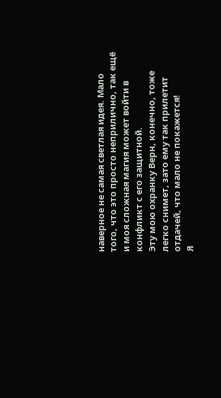наверное не самая светлая идея. Мало того, что это просто неприлично, так ещё и моя сложная магия может войти в конфликт с его защитной.
Эту мою охранку Верн, конечно, тоже легко снимет, зато ему так прилетит отдачей, что мало не покажется!
Я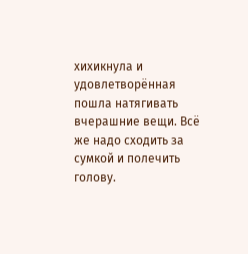хихикнула и удовлетворённая пошла натягивать вчерашние вещи. Всё же надо сходить за сумкой и полечить голову.